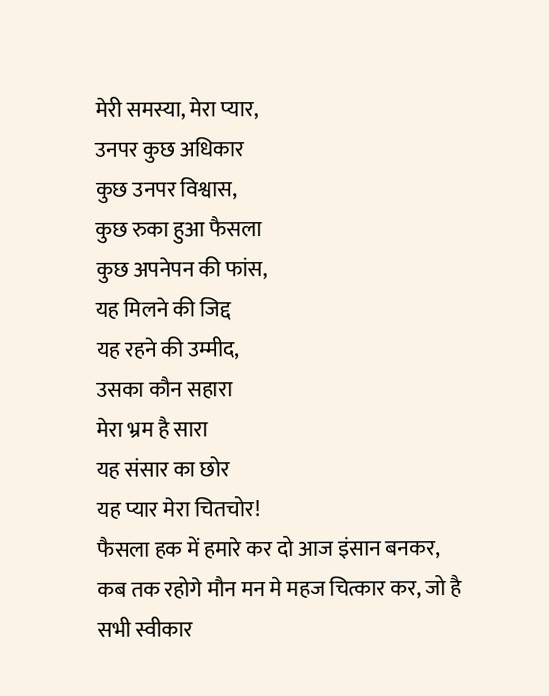मेरी समस्या, मेरा प्यार,
उनपर कुछ अधिकार
कुछ उनपर विश्वास,
कुछ रुका हुआ फैसला
कुछ अपनेपन की फांस,
यह मिलने की जिद्द
यह रहने की उम्मीद,
उसका कौन सहारा
मेरा भ्रम है सारा
यह संसार का छोर
यह प्यार मेरा चितचोर!
फैसला हक में हमारे कर दो आज इंसान बनकर, कब तक रहोगे मौन मन मे महज चित्कार कर, जो है सभी स्वीकार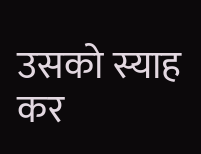उसको स्याह कर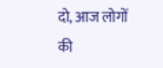दो, आज लोगों की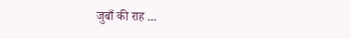जुबाँ की राह ...